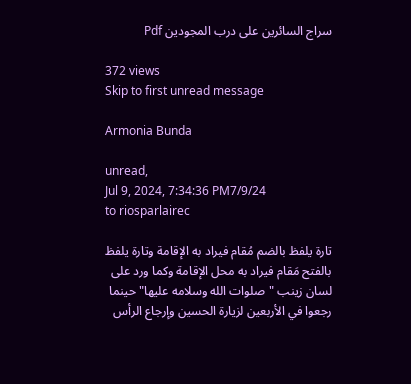سراج السائرين على درب المجودين Pdf

372 views
Skip to first unread message

Armonia Bunda

unread,
Jul 9, 2024, 7:34:36 PM7/9/24
to riosparlairec

تارة يلفظ بالضم مُقام فيراد به الإقامة وتارة يلفظ بالفتح مَقام فيراد به محل الإقامة وكما ورد على لسان زينب "صلوات الله وسلامه عليها" حينما رجعوا في الأربعين لزيارة الحسين وإرجاع الرأس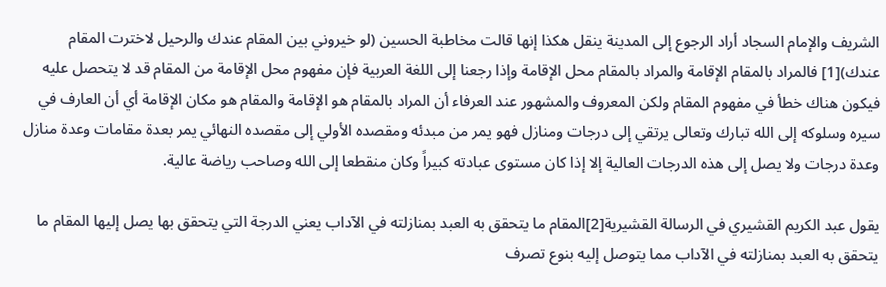الشريف والإمام السجاد أراد الرجوع إلى المدينة ينقل هكذا إنها قالت مخاطبة الحسين (لو خيروني بين المقام عندك والرحيل لاخترت المقام عندك)[1] فالمراد بالمقام الإقامة والمراد بالمقام محل الإقامة وإذا رجعنا إلى اللغة العربية فإن مفهوم محل الإقامة من المقام قد لا يتحصل عليه فيكون هناك خطأ في مفهوم المقام ولكن المعروف والمشهور عند العرفاء أن المراد بالمقام هو الإقامة والمقام هو مكان الإقامة أي أن العارف في سيره وسلوكه إلى الله تبارك وتعالى يرتقي إلى درجات ومنازل فهو يمر من مبدئه ومقصده الأولي إلى مقصده النهائي يمر بعدة مقامات وعدة منازل وعدة درجات ولا يصل إلى هذه الدرجات العالية إلا إذا كان مستوى عبادته كبيراً وكان منقطعا إلى الله وصاحب رياضة عالية.

يقول عبد الكريم القشيري في الرسالة القشيرية[2]المقام ما يتحقق به العبد بمنازلته في الآداب يعني الدرجة التي يتحقق بها يصل إليها المقام ما يتحقق به العبد بمنازلته في الآداب مما يتوصل إليه بنوع تصرف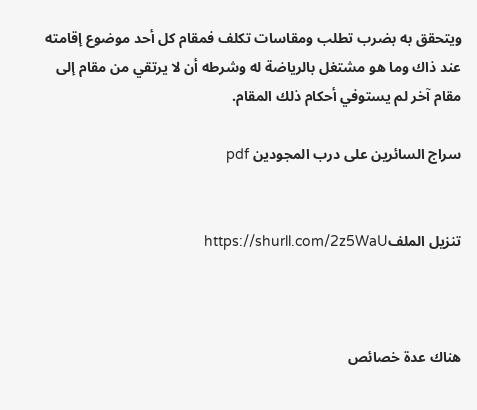ويتحقق به بضرب تطلب ومقاسات تكلف فمقام كل أحد موضوع إقامته عند ذاك وما هو مشتغل بالرياضة له وشرطه أن لا يرتقي من مقام إلى مقام آخر لم يستوفي أحكام ذلك المقام.

سراج السائرين على درب المجودين pdf


تنزيل الملفhttps://shurll.com/2z5WaU



هناك عدة خصائص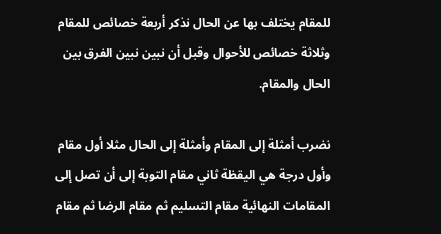للمقام يختلف بها عن الحال نذكر أربعة خصائص للمقام وثلاثة خصائص للأحوال وقبل أن نبين نبين الفرق بين الحال والمقام.

نضرب أمثلة إلى المقام وأمثلة إلى الحال مثلا أول مقام وأول درجة هي اليقظة ثاني مقام التوبة إلى أن تصل إلى المقامات النهائية مقام التسليم ثم مقام الرضا ثم مقام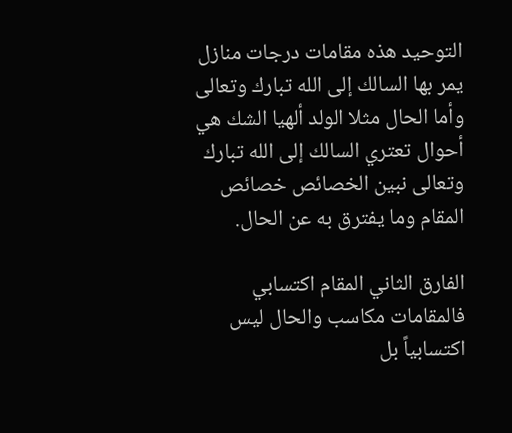التوحيد هذه مقامات درجات منازل يمر بها السالك إلى الله تبارك وتعالى وأما الحال مثلا الولد ألهيا الشك هي أحوال تعتري السالك إلى الله تبارك وتعالى نبين الخصائص خصائص المقام وما يفترق به عن الحال.

الفارق الثاني المقام اكتسابي فالمقامات مكاسب والحال ليس اكتسابياً بل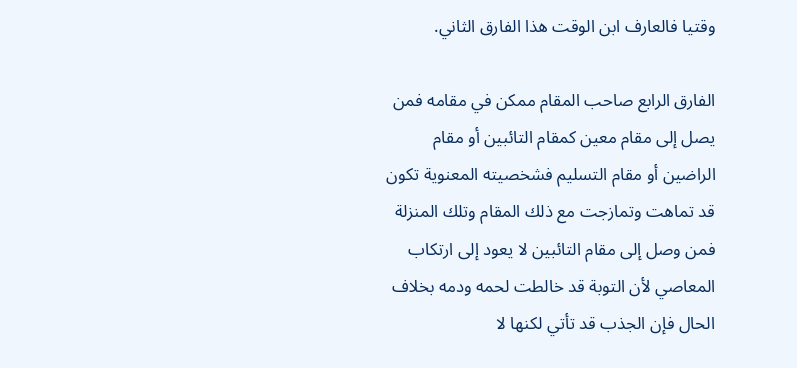وقتيا فالعارف ابن الوقت هذا الفارق الثاني.

الفارق الرابع صاحب المقام ممكن في مقامه فمن يصل إلى مقام معين كمقام التائبين أو مقام الراضين أو مقام التسليم فشخصيته المعنوية تكون قد تماهت وتمازجت مع ذلك المقام وتلك المنزلة فمن وصل إلى مقام التائبين لا يعود إلى ارتكاب المعاصي لأن التوبة قد خالطت لحمه ودمه بخلاف الحال فإن الجذب قد تأتي لكنها لا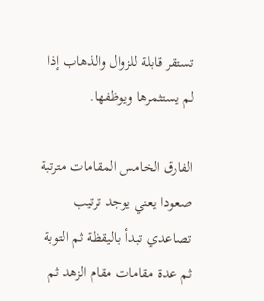تستقر قابلة للزوال والذهاب إذا لم يستثمرها ويوظفها.

الفارق الخامس المقامات مترتبة صعودا يعني يوجد ترتيب تصاعدي تبدأ باليقظة ثم التوبة ثم عدة مقامات مقام الزهد ثم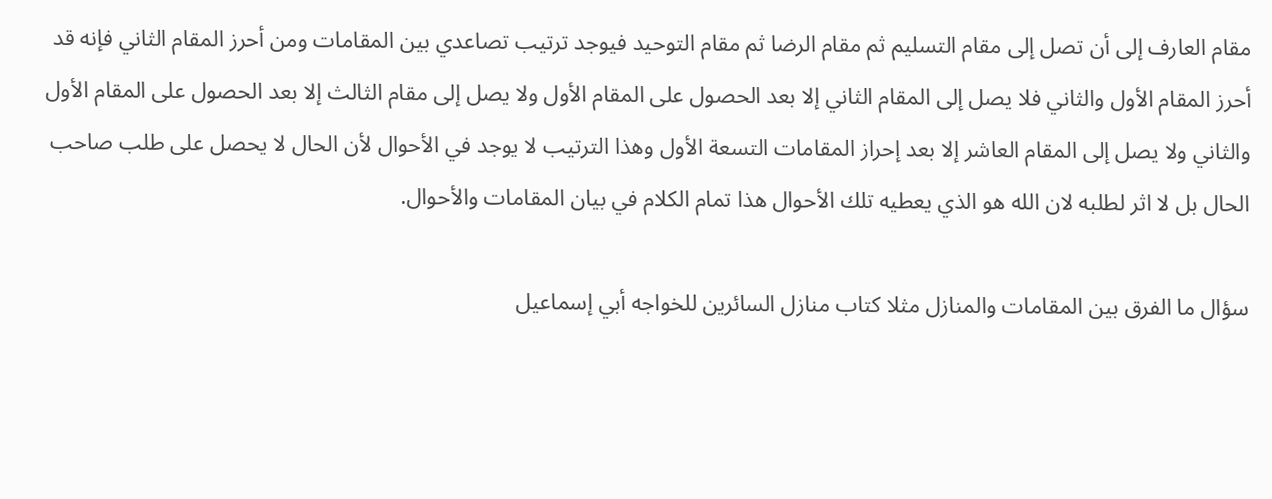مقام العارف إلى أن تصل إلى مقام التسليم ثم مقام الرضا ثم مقام التوحيد فيوجد ترتيب تصاعدي بين المقامات ومن أحرز المقام الثاني فإنه قد أحرز المقام الأول والثاني فلا يصل إلى المقام الثاني إلا بعد الحصول على المقام الأول ولا يصل إلى مقام الثالث إلا بعد الحصول على المقام الأول والثاني ولا يصل إلى المقام العاشر إلا بعد إحراز المقامات التسعة الأول وهذا الترتيب لا يوجد في الأحوال لأن الحال لا يحصل على طلب صاحب الحال بل لا اثر لطلبه لان الله هو الذي يعطيه تلك الأحوال هذا تمام الكلام في بيان المقامات والأحوال.

سؤال ما الفرق بين المقامات والمنازل مثلا كتاب منازل السائرين للخواجه أبي إسماعيل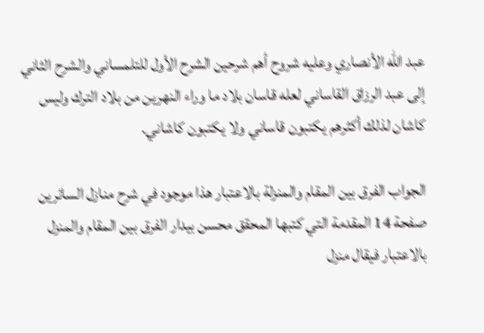عبد الله الأنصاري وعليه شروح أهم شرحين الشرح الأول للتلمساني والشرح الثاني إلى عبد الرزاق القاساني لعله قاسان بلاد ما وراء النهرين من بلاد الترك وليس كاشان لذلك أكثرهم يكتبون قاساني ولا يكتبون كاشاني.

الجواب الفرق بين المقام والمنزلة بالاعتبار هذا موجود في شرح منازل السائرين صفحة 14 المقدمة التي كتبها المحقق محسن بيدار الفرق بين المقام والمنزل بالاعتبار فيقال منزل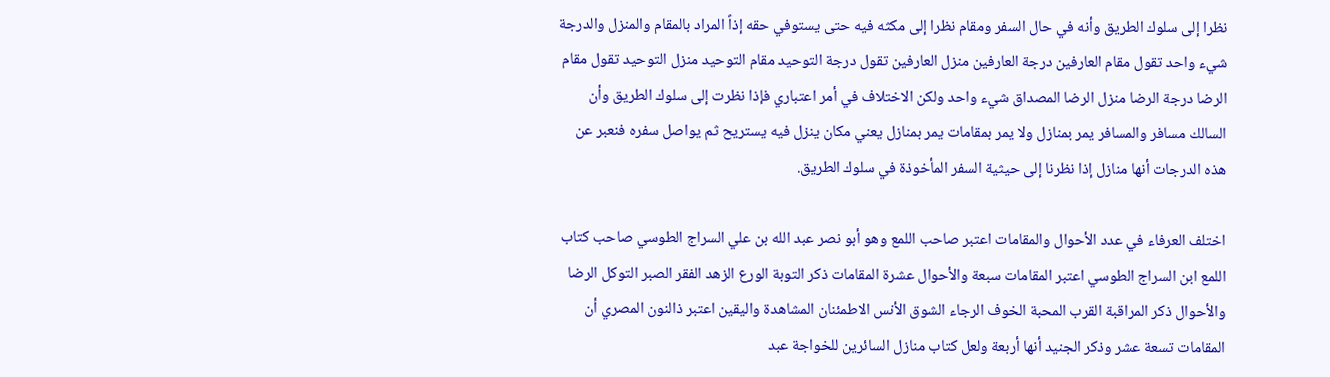نظرا إلى سلوك الطريق وأنه في حال السفر ومقام نظرا إلى مكثه فيه حتى يستوفي حقه إذاً المراد بالمقام والمنزل والدرجة شيء واحد تقول مقام العارفين درجة العارفين منزل العارفين تقول درجة التوحيد مقام التوحيد منزل التوحيد تقول مقام الرضا درجة الرضا منزل الرضا المصداق شيء واحد ولكن الاختلاف في أمر اعتباري فإذا نظرت إلى سلوك الطريق وأن السالك مسافر والمسافر يمر بمنازل ولا يمر بمقامات يمر بمنازل يعني مكان ينزل فيه يستريح ثم يواصل سفره فنعبر عن هذه الدرجات أنها منازل إذا نظرنا إلى حيثية السفر المأخوذة في سلوك الطريق.

اختلف العرفاء في عدد الأحوال والمقامات اعتبر صاحب اللمع وهو أبو نصر عبد الله بن علي السراج الطوسي صاحب كتاب اللمع ابن السراج الطوسي اعتبر المقامات سبعة والأحوال عشرة المقامات ذكر التوبة الورع الزهد الفقر الصبر التوكل الرضا والأحوال ذكر المراقبة القرب المحبة الخوف الرجاء الشوق الأنس الاطمئنان المشاهدة واليقين اعتبر ذالنون المصري أن المقامات تسعة عشر وذكر الجنيد أنها أربعة ولعل كتاب منازل السائرين للخواجة عبد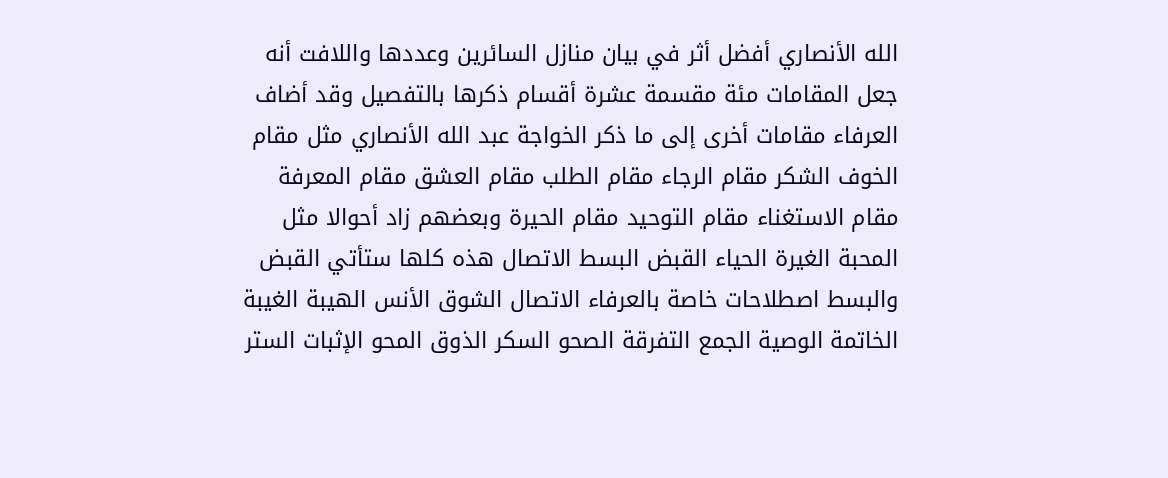الله الأنصاري أفضل أثر في بيان منازل السائرين وعددها واللافت أنه جعل المقامات مئة مقسمة عشرة أقسام ذكرها بالتفصيل وقد أضاف العرفاء مقامات أخرى إلى ما ذكر الخواجة عبد الله الأنصاري مثل مقام الخوف الشكر مقام الرجاء مقام الطلب مقام العشق مقام المعرفة مقام الاستغناء مقام التوحيد مقام الحيرة وبعضهم زاد أحوالا مثل المحبة الغيرة الحياء القبض البسط الاتصال هذه كلها ستأتي القبض والبسط اصطلاحات خاصة بالعرفاء الاتصال الشوق الأنس الهيبة الغيبة الخاتمة الوصية الجمع التفرقة الصحو السكر الذوق المحو الإثبات الستر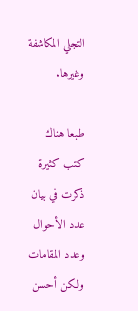التجلي المكاشفة وغيرها.

طبعا هناك كتب كثيرة ذكرت في بيان عدد الأحوال وعدد المقامات ولكن أحسن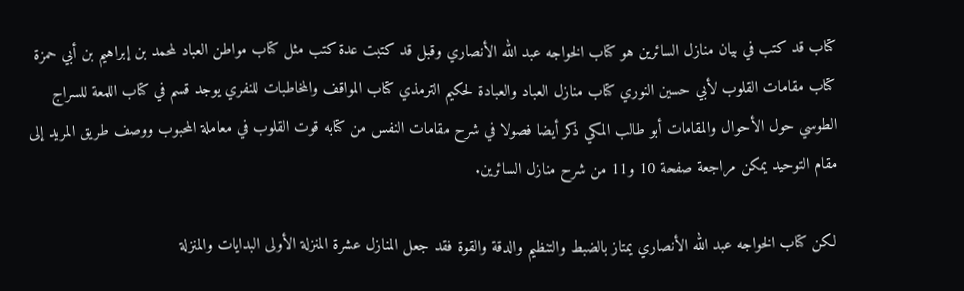كتاب قد كتب في بيان منازل السائرين هو كتاب الخواجه عبد الله الأنصاري وقبل قد كتبت عدة كتب مثل كتاب مواطن العباد لمحمد بن إبراهيم بن أبي حمزة كتاب مقامات القلوب لأبي حسين النوري كتاب منازل العباد والعبادة لحكيم الترمذي كتاب المواقف والمخاطبات للنفري يوجد قسم في كتاب اللمعة للسراج الطوسي حول الأحوال والمقامات أبو طالب المكي ذكر أيضا فصولا في شرح مقامات النفس من كتابه قوت القلوب في معاملة المحبوب ووصف طريق المريد إلى مقام التوحيد يمكن مراجعة صفحة 10 و11 من شرح منازل السائرين.

لكن كتاب الخواجه عبد الله الأنصاري يمتاز بالضبط والتنظيم والدقة والقوة فقد جعل المنازل عشرة المنزلة الأولى البدايات والمنزلة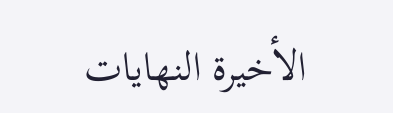الأخيرة النهايات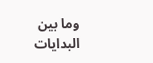وما بين البدايات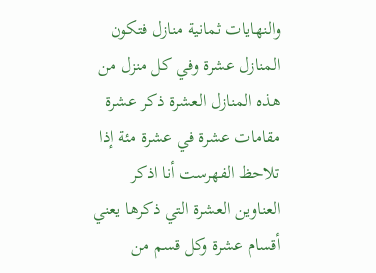والنهايات ثمانية منازل فتكون المنازل عشرة وفي كل منزل من هذه المنازل العشرة ذكر عشرة مقامات عشرة في عشرة مئة إذا تلاحظ الفهرست أنا اذكر العناوين العشرة التي ذكرها يعني أقسام عشرة وكل قسم من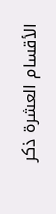الأقسام العشرة ذكر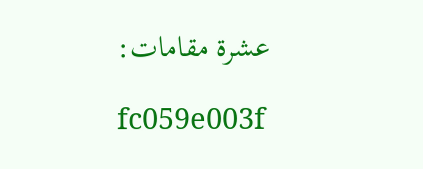عشرة مقامات:

fc059e003f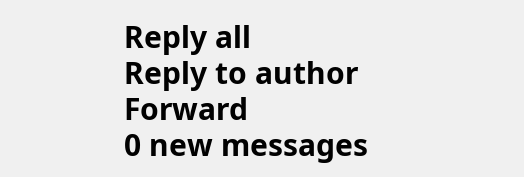Reply all
Reply to author
Forward
0 new messages